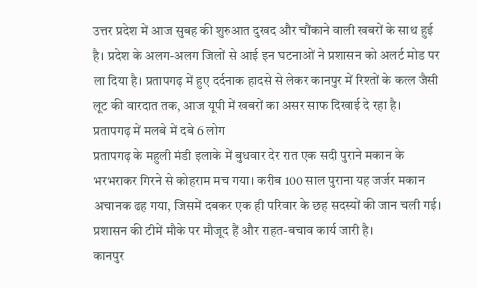उत्तर प्रदेश में आज सुबह की शुरुआत दुखद और चौंकाने वाली खबरों के साथ हुई है। प्रदेश के अलग-अलग जिलों से आई इन घटनाओं ने प्रशासन को अलर्ट मोड पर ला दिया है। प्रतापगढ़ में हुए दर्दनाक हादसे से लेकर कानपुर में रिश्तों के कत्ल जैसी लूट की वारदात तक, आज यूपी में खबरों का असर साफ दिखाई दे रहा है।
प्रतापगढ़ में मलबे में दबे 6 लोग
प्रतापगढ़ के महुली मंडी इलाके में बुधवार देर रात एक सदी पुराने मकान के भरभराकर गिरने से कोहराम मच गया। करीब 100 साल पुराना यह जर्जर मकान अचानक ढह गया, जिसमें दबकर एक ही परिवार के छह सदस्यों की जान चली गई। प्रशासन की टीमें मौके पर मौजूद हैं और राहत-बचाव कार्य जारी है।
कानपुर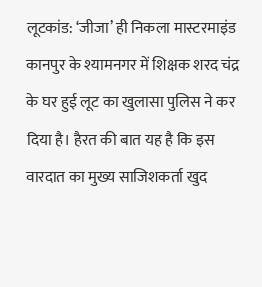लूटकांड: ‘जीजा’ ही निकला मास्टरमाइंड
कानपुर के श्यामनगर में शिक्षक शरद चंद्र के घर हुई लूट का खुलासा पुलिस ने कर दिया है। हैरत की बात यह है कि इस वारदात का मुख्य साजिशकर्ता खुद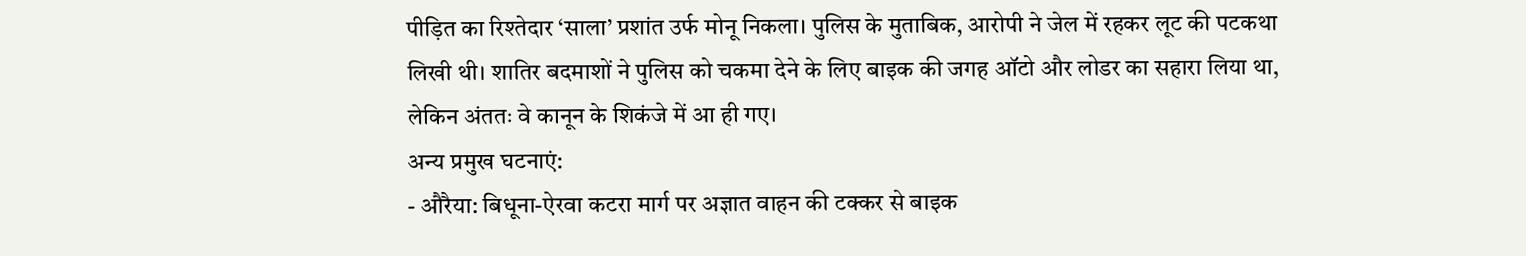पीड़ित का रिश्तेदार ‘साला’ प्रशांत उर्फ मोनू निकला। पुलिस के मुताबिक, आरोपी ने जेल में रहकर लूट की पटकथा लिखी थी। शातिर बदमाशों ने पुलिस को चकमा देने के लिए बाइक की जगह ऑटो और लोडर का सहारा लिया था, लेकिन अंततः वे कानून के शिकंजे में आ ही गए।
अन्य प्रमुख घटनाएं:
- औरैया: बिधूना-ऐरवा कटरा मार्ग पर अज्ञात वाहन की टक्कर से बाइक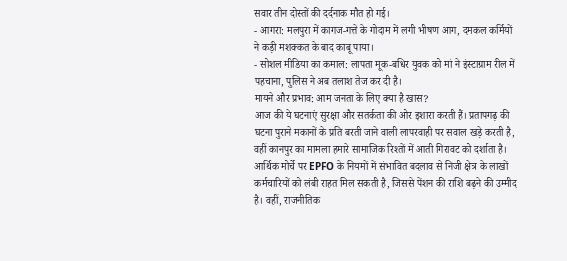सवार तीन दोस्तों की दर्दनाक मौत हो गई।
- आगरा: मलपुरा में कागज-गत्ते के गोदाम में लगी भीषण आग, दमकल कर्मियों ने कड़ी मशक्कत के बाद काबू पाया।
- सोशल मीडिया का कमाल: लापता मूक-बधिर युवक को मां ने इंस्टाग्राम रील में पहचाना, पुलिस ने अब तलाश तेज कर दी है।
मायने और प्रभाव: आम जनता के लिए क्या है खास?
आज की ये घटनाएं सुरक्षा और सतर्कता की ओर इशारा करती हैं। प्रतापगढ़ की घटना पुराने मकानों के प्रति बरती जाने वाली लापरवाही पर सवाल खड़े करती है, वहीं कानपुर का मामला हमारे सामाजिक रिश्तों में आती गिरावट को दर्शाता है। आर्थिक मोर्चे पर EPFO के नियमों में संभावित बदलाव से निजी क्षेत्र के लाखों कर्मचारियों को लंबी राहत मिल सकती है, जिससे पेंशन की राशि बढ़ने की उम्मीद है। वहीं, राजनीतिक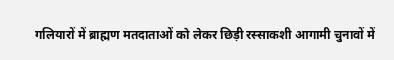गलियारों में ब्राह्मण मतदाताओं को लेकर छिड़ी रस्साकशी आगामी चुनावों में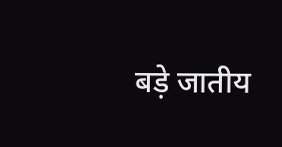बड़े जातीय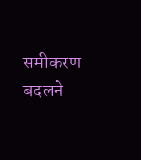समीकरण बदलने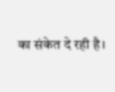का संकेत दे रही है।